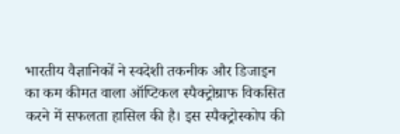भारतीय वैज्ञानिकों ने स्वदेशी तकनीक और डिजाइन का कम कीमत वाला ऑप्टिकल स्पैक्ट्रोग्राफ विकसित करने में सफलता हासिल की है। इस स्पैक्ट्रोस्कोप की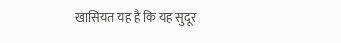खासियत यह है कि यह सुदूर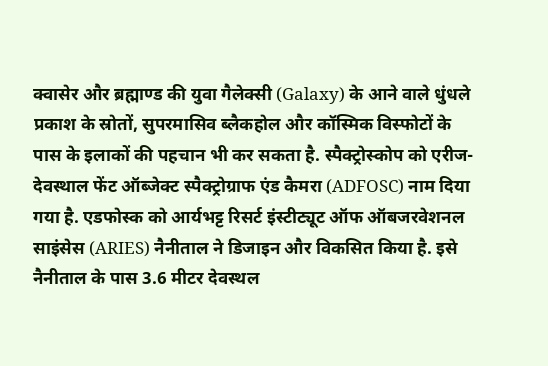क्वासेर और ब्रह्माण्ड की युवा गैलेक्सी (Galaxy) के आने वाले धुंधले प्रकाश के स्रोतों, सुपरमासिव ब्लैकहोल और कॉस्मिक विस्फोटों के पास के इलाकों की पहचान भी कर सकता है. स्पैक्ट्रोस्कोप को एरीज-देवस्थाल फेंट ऑब्जेक्ट स्पैक्ट्रोग्राफ एंड कैमरा (ADFOSC) नाम दिया गया है. एडफोस्क को आर्यभट्ट रिसर्ट इंस्टीट्यूट ऑफ ऑबजरवेशनल साइंसेस (ARIES) नैनीताल ने डिजाइन और विकसित किया है. इसे नैनीताल के पास 3.6 मीटर देवस्थल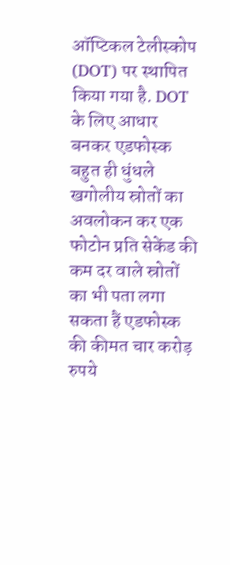ऑप्टिकल टेलीस्कोप (DOT) पर स्थापित किया गया है. DOT के लिए आधार बनकर एडफोस्क बहुत ही धुंधले खगोलीय स्रोतों का अवलोकन कर एक फोटोन प्रति सेकेंड की कम दर वाले स्रोतों का भी पता लगा सकता हैं एडफोस्क की कीमत चार करोड़ रुपये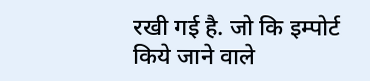रखी गई है. जो कि इम्पोर्ट किये जाने वाले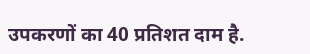उपकरणों का 40 प्रतिशत दाम है.